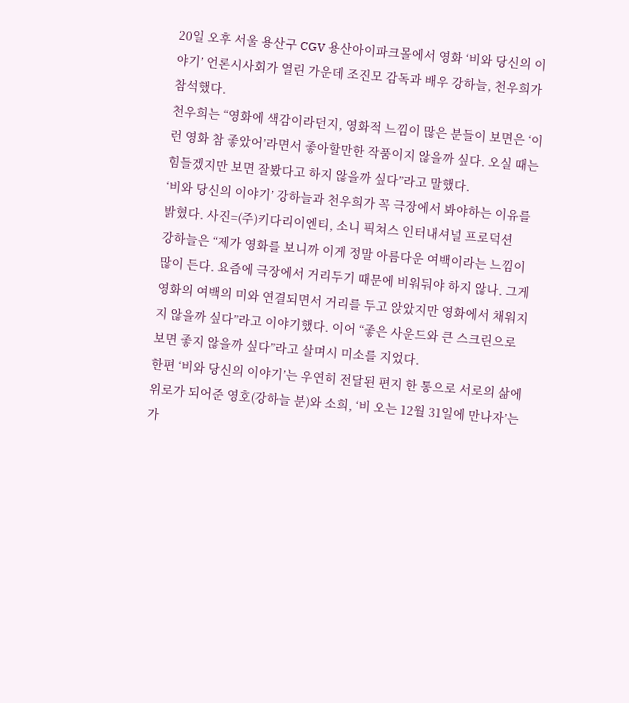20일 오후 서울 용산구 CGV 용산아이파크몰에서 영화 ‘비와 당신의 이야기’ 언론시사회가 열린 가운데 조진모 감독과 배우 강하늘, 천우희가 참석했다.
천우희는 “영화에 색감이라던지, 영화적 느낌이 많은 분들이 보면은 ‘이런 영화 참 좋았어’라면서 좋아할만한 작품이지 않을까 싶다. 오실 때는 힘들겠지만 보면 잘봤다고 하지 않을까 싶다”라고 말했다.
‘비와 당신의 이야기’ 강하늘과 천우희가 꼭 극장에서 봐야하는 이유를 밝혔다. 사진=(주)키다리이엔티, 소니 픽쳐스 인터내셔널 프로덕션
강하늘은 “제가 영화를 보니까 이게 정말 아름다운 여백이라는 느낌이 많이 든다. 요즘에 극장에서 거리두기 때문에 비워둬야 하지 않나. 그게 영화의 여백의 미와 연결되면서 거리를 두고 앉았지만 영화에서 채워지지 않을까 싶다”라고 이야기했다. 이어 “좋은 사운드와 큰 스크린으로 보면 좋지 않을까 싶다”라고 살며시 미소를 지었다.
한편 ‘비와 당신의 이야기’는 우연히 전달된 편지 한 통으로 서로의 삶에 위로가 되어준 영호(강하늘 분)와 소희, ‘비 오는 12월 31일에 만나자’는 가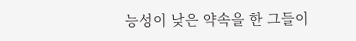능성이 낮은 약속을 한 그들이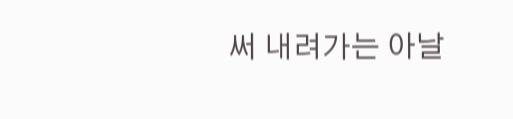써 내려가는 아날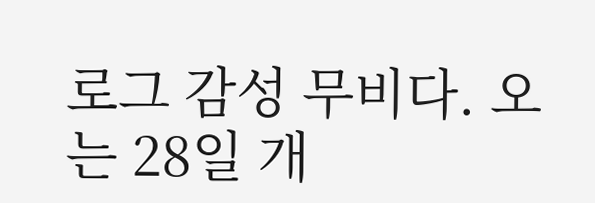로그 감성 무비다. 오는 28일 개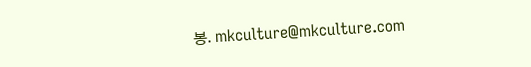봉. mkculture@mkculture.com